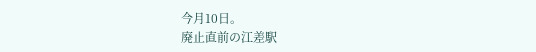今月10日。
廃止直前の江差駅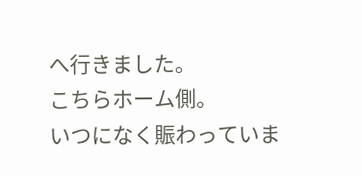へ行きました。
こちらホーム側。
いつになく賑わっていま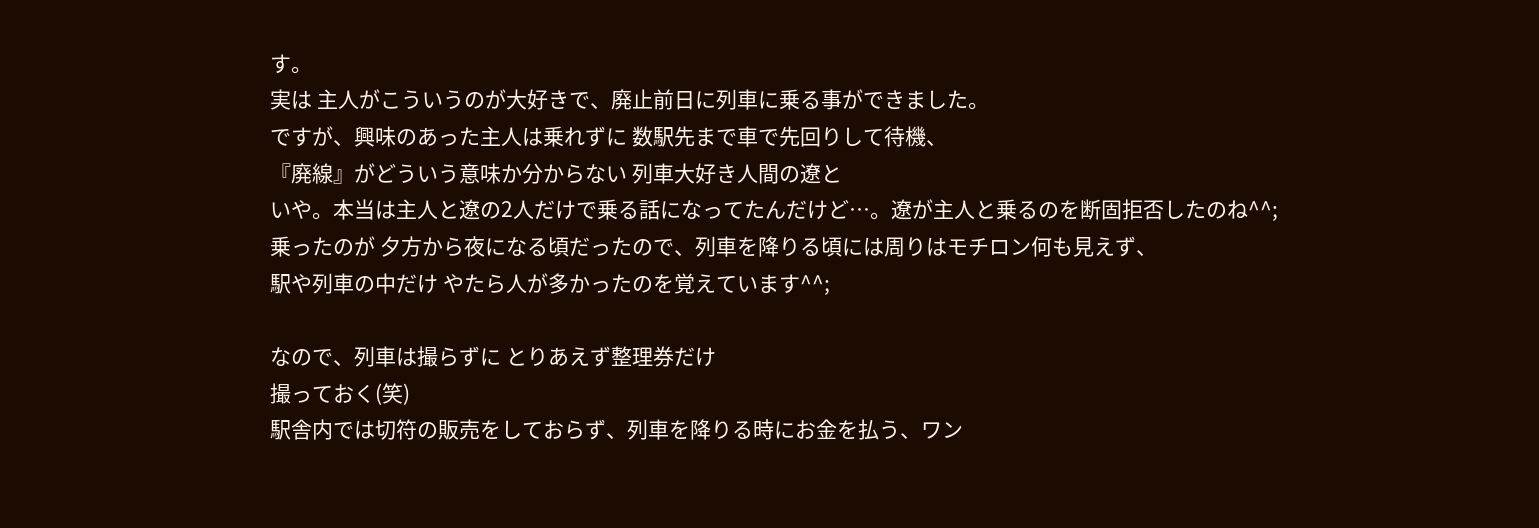す。
実は 主人がこういうのが大好きで、廃止前日に列車に乗る事ができました。
ですが、興味のあった主人は乗れずに 数駅先まで車で先回りして待機、
『廃線』がどういう意味か分からない 列車大好き人間の遼と
いや。本当は主人と遼の2人だけで乗る話になってたんだけど…。遼が主人と乗るのを断固拒否したのね^^;
乗ったのが 夕方から夜になる頃だったので、列車を降りる頃には周りはモチロン何も見えず、
駅や列車の中だけ やたら人が多かったのを覚えています^^;

なので、列車は撮らずに とりあえず整理券だけ
撮っておく(笑)
駅舎内では切符の販売をしておらず、列車を降りる時にお金を払う、ワン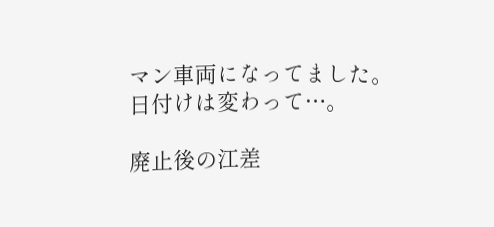マン車両になってました。
日付けは変わって…。

廃止後の江差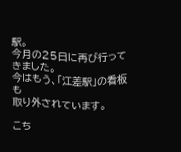駅。
今月の25日に再び行ってきました。
今はもう、「江差駅」の看板も
取り外されています。

こち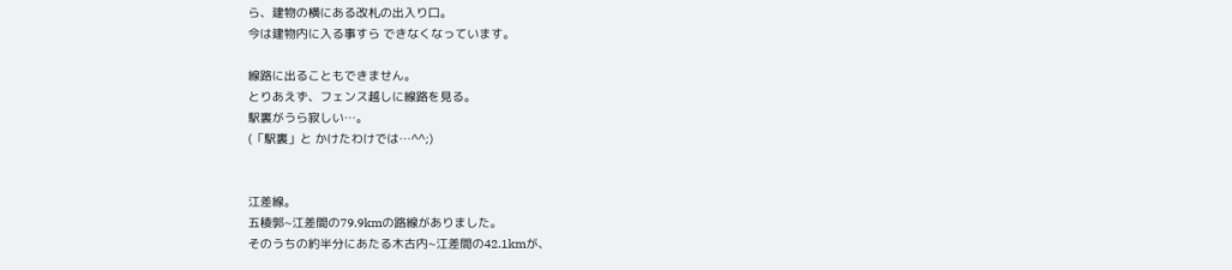ら、建物の横にある改札の出入り口。
今は建物内に入る事すら できなくなっています。

線路に出ることもできません。
とりあえず、フェンス越しに線路を見る。
駅裏がうら寂しい…。
(「駅裏」と かけたわけでは…^^;)


江差線。
五稜郭~江差間の79.9kmの路線がありました。
そのうちの約半分にあたる木古内~江差間の42.1kmが、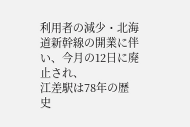利用者の減少・北海道新幹線の開業に伴い、今月の12日に廃止され、
江差駅は78年の歴史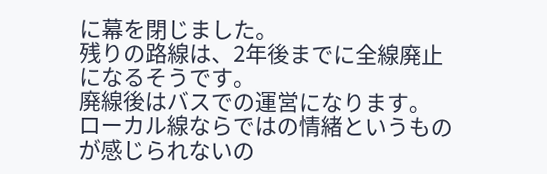に幕を閉じました。
残りの路線は、2年後までに全線廃止になるそうです。
廃線後はバスでの運営になります。
ローカル線ならではの情緒というものが感じられないの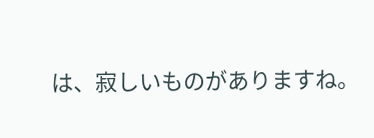は、寂しいものがありますね。